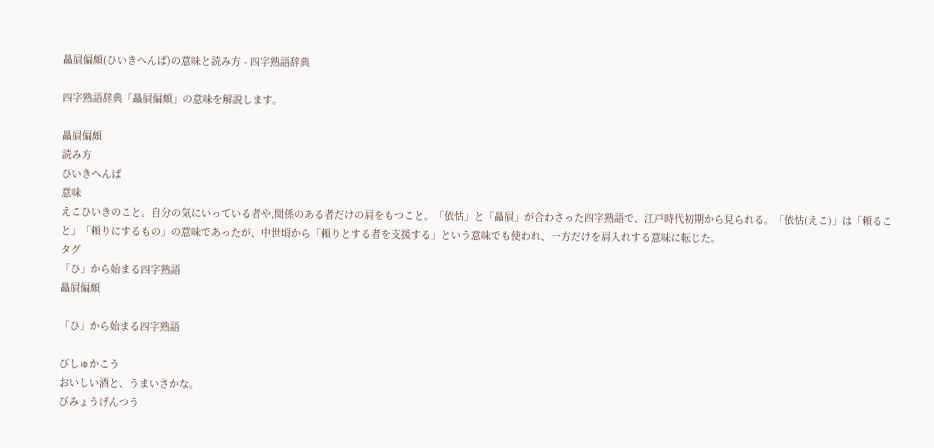贔屓偏頗(ひいきへんぱ)の意味と読み方 - 四字熟語辞典

四字熟語辞典「贔屓偏頗」の意味を解説します。

贔屓偏頗
読み方
ひいきへんぱ
意味
えこひいきのこと。自分の気にいっている者や,関係のある者だけの肩をもつこと。「依怙」と「贔屓」が合わさった四字熟語で、江戸時代初期から見られる。「依怙(えこ)」は「頼ること」「頼りにするもの」の意味であったが、中世頃から「頼りとする者を支援する」という意味でも使われ、一方だけを肩入れする意味に転じた。
タグ
「ひ」から始まる四字熟語
贔屓偏頗

「ひ」から始まる四字熟語

びしゅかこう
おいしい酒と、うまいさかな。
びみょうげんつう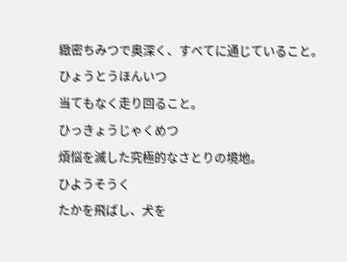緻密ちみつで奥深く、すべてに通じていること。
ひょうとうほんいつ
当てもなく走り回ること。
ひっきょうじゃくめつ
煩悩を滅した究極的なさとりの境地。
ひようそうく
たかを飛ばし、犬を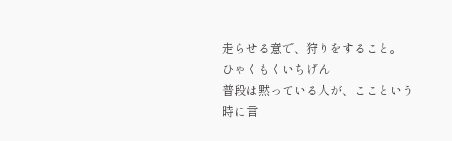走らせる意で、狩りをすること。
ひゃくもくいちげん
普段は黙っている人が、ここという時に言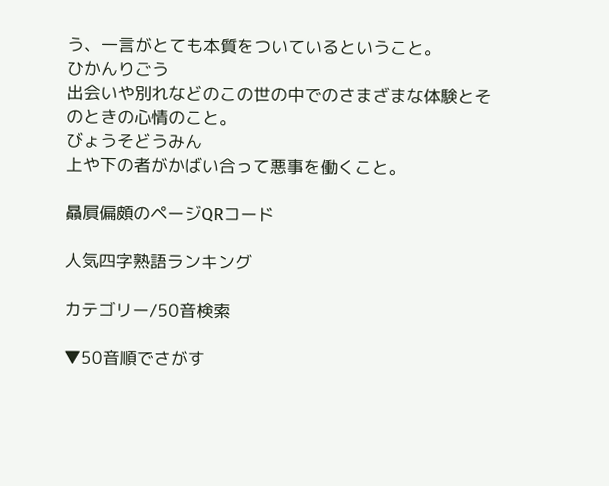う、一言がとても本質をついているということ。
ひかんりごう
出会いや別れなどのこの世の中でのさまざまな体験とそのときの心情のこと。
びょうそどうみん
上や下の者がかばい合って悪事を働くこと。

贔屓偏頗のページQRコード

人気四字熟語ランキング

カテゴリー/50音検索

▼50音順でさがす